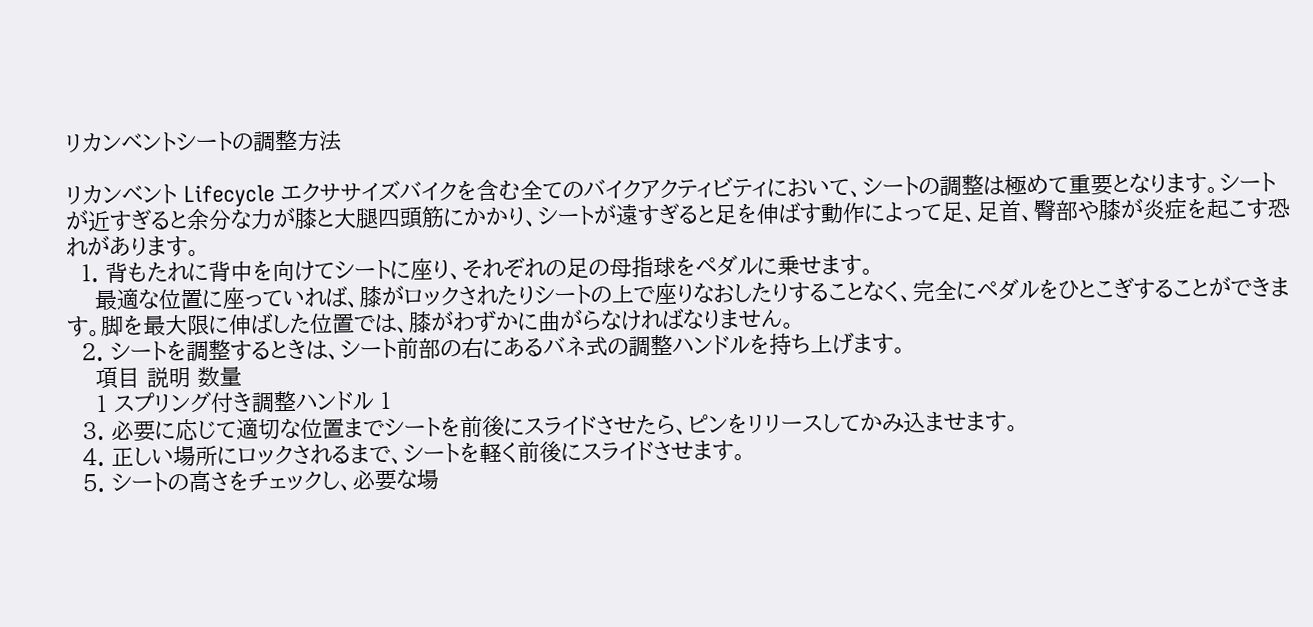リカンベントシートの調整方法

リカンベント Lifecycle エクササイズバイクを含む全てのバイクアクティビティにおいて、シートの調整は極めて重要となります。シートが近すぎると余分な力が膝と大腿四頭筋にかかり、シートが遠すぎると足を伸ばす動作によって足、足首、臀部や膝が炎症を起こす恐れがあります。
  1. 背もたれに背中を向けてシートに座り、それぞれの足の母指球をペダルに乗せます。
    最適な位置に座っていれば、膝がロックされたりシートの上で座りなおしたりすることなく、完全にペダルをひとこぎすることができます。脚を最大限に伸ばした位置では、膝がわずかに曲がらなければなりません。
  2. シートを調整するときは、シート前部の右にあるバネ式の調整ハンドルを持ち上げます。
    項目 説明 数量
    1 スプリング付き調整ハンドル 1
  3. 必要に応じて適切な位置までシートを前後にスライドさせたら、ピンをリリースしてかみ込ませます。
  4. 正しい場所にロックされるまで、シートを軽く前後にスライドさせます。
  5. シートの高さをチェックし、必要な場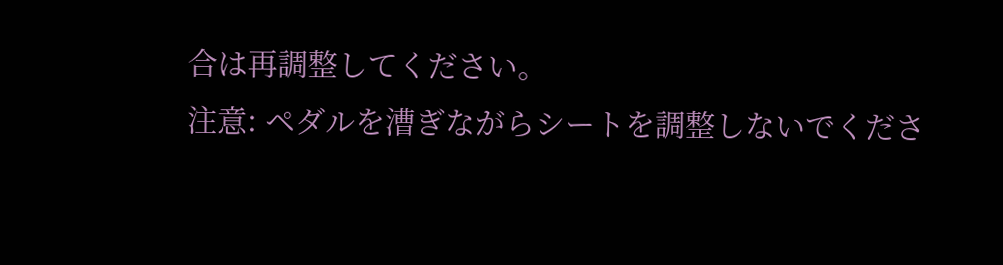合は再調整してください。
注意: ペダルを漕ぎながらシートを調整しないでくださ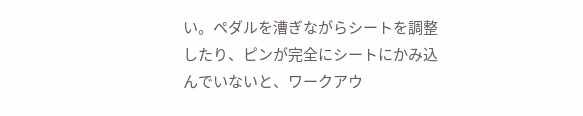い。ペダルを漕ぎながらシートを調整したり、ピンが完全にシートにかみ込んでいないと、ワークアウ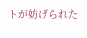トが妨げられた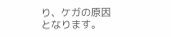り、ケガの原因となります。